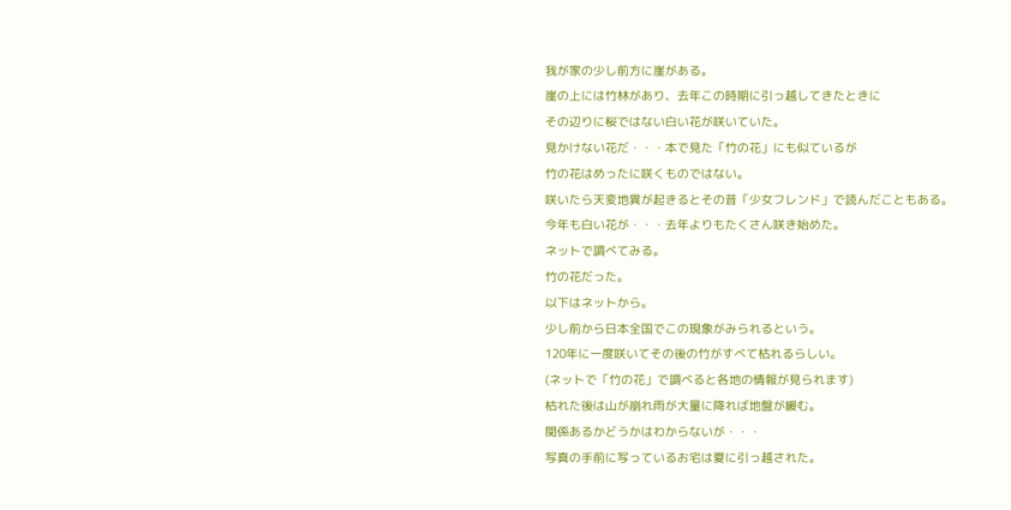我が家の少し前方に崖がある。
崖の上には竹林があり、去年この時期に引っ越してきたときに
その辺りに桜ではない白い花が咲いていた。
見かけない花だ・・・本で見た「竹の花」にも似ているが
竹の花はめったに咲くものではない。
咲いたら天変地異が起きるとその昔「少女フレンド」で読んだこともある。
今年も白い花が・・・去年よりもたくさん咲き始めた。
ネットで調べてみる。
竹の花だった。
以下はネットから。
少し前から日本全国でこの現象がみられるという。
120年に一度咲いてその後の竹がすべて枯れるらしい。
(ネットで「竹の花」で調べると各地の情報が見られます)
枯れた後は山が崩れ雨が大量に降れば地盤が緩む。
関係あるかどうかはわからないが・・・
写真の手前に写っているお宅は夏に引っ越された。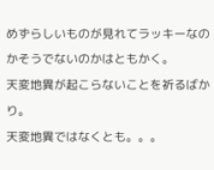めずらしいものが見れてラッキーなのかそうでないのかはともかく。
天変地異が起こらないことを祈るばかり。
天変地異ではなくとも。。。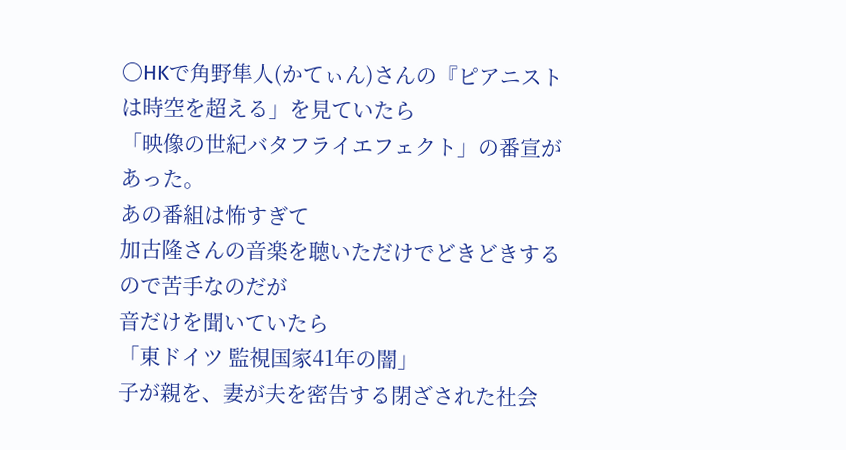〇HKで角野隼人(かてぃん)さんの『ピアニストは時空を超える」を見ていたら
「映像の世紀バタフライエフェクト」の番宣があった。
あの番組は怖すぎて
加古隆さんの音楽を聴いただけでどきどきするので苦手なのだが
音だけを聞いていたら
「東ドイツ 監視国家41年の闇」
子が親を、妻が夫を密告する閉ざされた社会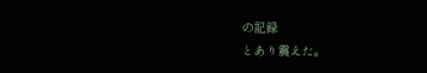の記録
とあり震えた。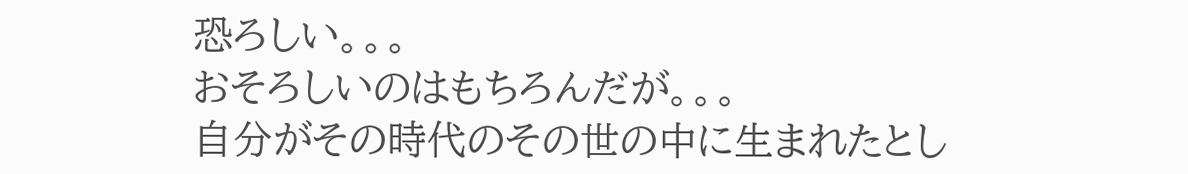恐ろしい。。。
おそろしいのはもちろんだが。。。
自分がその時代のその世の中に生まれたとし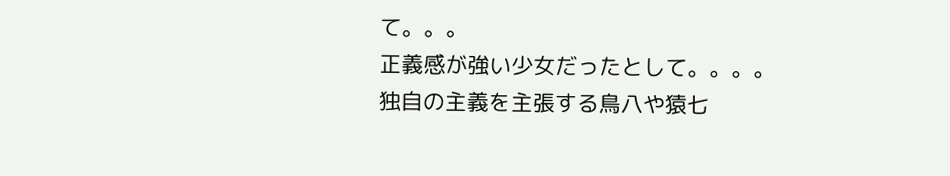て。。。
正義感が強い少女だったとして。。。。
独自の主義を主張する鳥八や猿七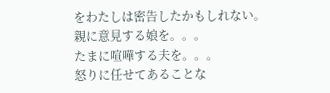をわたしは密告したかもしれない。
親に意見する娘を。。。
たまに喧嘩する夫を。。。
怒りに任せてあることな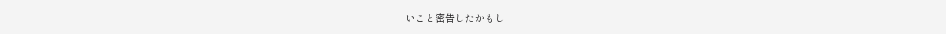いこと密告したかもし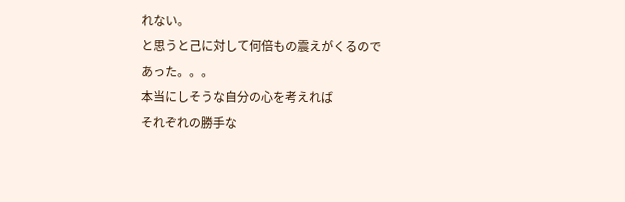れない。
と思うと己に対して何倍もの震えがくるのであった。。。
本当にしそうな自分の心を考えれば
それぞれの勝手な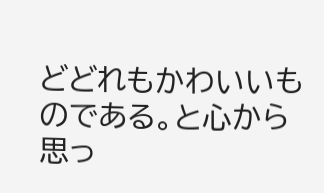どどれもかわいいものである。と心から思っ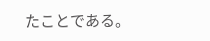たことである。